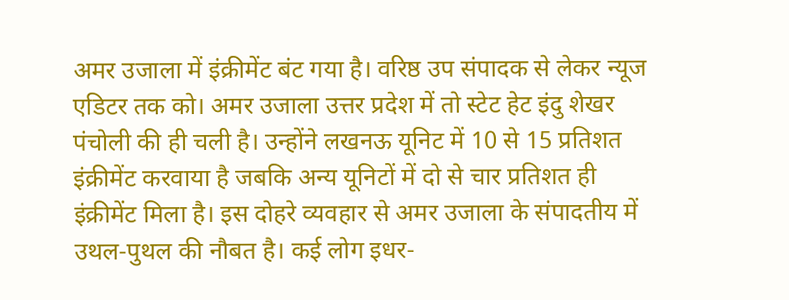अमर उजाला में इंक्रीमेंट बंट गया है। वरिष्ठ उप संपादक से लेकर न्यूज एडिटर तक को। अमर उजाला उत्तर प्रदेश में तो स्टेट हेट इंदु शेखर पंचोली की ही चली है। उन्होंने लखनऊ यूनिट में 10 से 15 प्रतिशत इंक्रीमेंट करवाया है जबकि अन्य यूनिटों में दो से चार प्रतिशत ही इंक्रीमेंट मिला है। इस दोहरे व्यवहार से अमर उजाला के संपादतीय में उथल-पुथल की नौबत है। कई लोग इधर-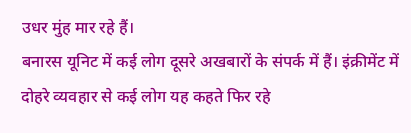उधर मुंह मार रहे हैं।
बनारस यूनिट में कई लोग दूसरे अखबारों के संपर्क में हैं। इंक्रीमेंट में दोहरे व्यवहार से कई लोग यह कहते फिर रहे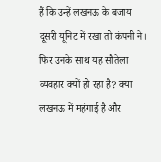हैं कि उन्हें लखनऊ के बजाय दूसरी यूनिट में रखा तो कंपनी ने। फिर उनके साथ यह सौतेला व्यवहार क्यों हो रहा है? क्या लखनऊ में महंगाई है और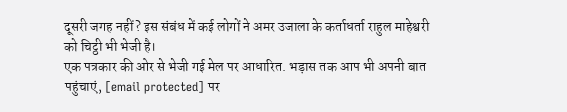दूसरी जगह नहीं? इस संबंध में कई लोगों ने अमर उजाला के कर्ताधर्ता राहुल माहेश्वरी को चिट्ठी भी भेजी है।
एक पत्रकार की ओर से भेजी गई मेल पर आधारित. भड़ास तक आप भी अपनी बात पहुंचाएं, [email protected] पर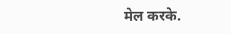मेल करके.